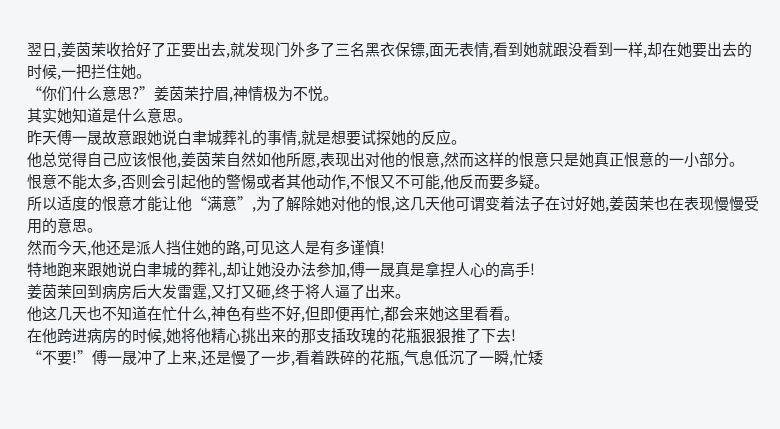翌日,姜茵茉收拾好了正要出去,就发现门外多了三名黑衣保镖,面无表情,看到她就跟没看到一样,却在她要出去的时候,一把拦住她。
“你们什么意思?”姜茵茉拧眉,神情极为不悦。
其实她知道是什么意思。
昨天傅一晟故意跟她说白聿城葬礼的事情,就是想要试探她的反应。
他总觉得自己应该恨他,姜茵茉自然如他所愿,表现出对他的恨意,然而这样的恨意只是她真正恨意的一小部分。
恨意不能太多,否则会引起他的警惕或者其他动作,不恨又不可能,他反而要多疑。
所以适度的恨意才能让他“满意”,为了解除她对他的恨,这几天他可谓变着法子在讨好她,姜茵茉也在表现慢慢受用的意思。
然而今天,他还是派人挡住她的路,可见这人是有多谨慎!
特地跑来跟她说白聿城的葬礼,却让她没办法参加,傅一晟真是拿捏人心的高手!
姜茵茉回到病房后大发雷霆,又打又砸,终于将人逼了出来。
他这几天也不知道在忙什么,神色有些不好,但即便再忙,都会来她这里看看。
在他跨进病房的时候,她将他精心挑出来的那支插玫瑰的花瓶狠狠推了下去!
“不要!”傅一晟冲了上来,还是慢了一步,看着跌碎的花瓶,气息低沉了一瞬,忙矮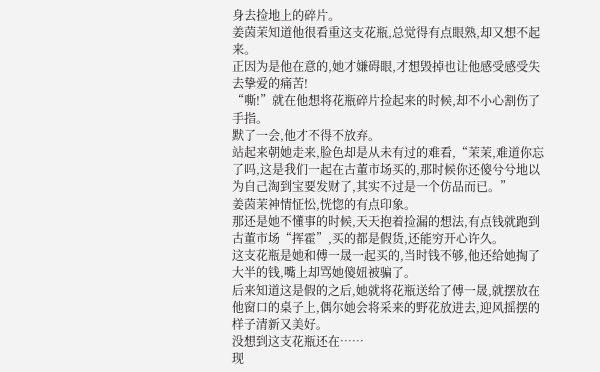身去捡地上的碎片。
姜茵茉知道他很看重这支花瓶,总觉得有点眼熟,却又想不起来。
正因为是他在意的,她才嫌碍眼,才想毁掉也让他感受感受失去挚爱的痛苦!
“嘶!”就在他想将花瓶碎片捡起来的时候,却不小心割伤了手指。
默了一会,他才不得不放弃。
站起来朝她走来,脸色却是从未有过的难看,“茉茉,难道你忘了吗,这是我们一起在古董市场买的,那时候你还傻兮兮地以为自己淘到宝要发财了,其实不过是一个仿品而已。”
姜茵茉神情怔忪,恍惚的有点印象。
那还是她不懂事的时候,天天抱着捡漏的想法,有点钱就跑到古董市场“挥霍”,买的都是假货,还能穷开心许久。
这支花瓶是她和傅一晟一起买的,当时钱不够,他还给她掏了大半的钱,嘴上却骂她傻妞被骗了。
后来知道这是假的之后,她就将花瓶送给了傅一晟,就摆放在他窗口的桌子上,偶尔她会将采来的野花放进去,迎风摇摆的样子清新又美好。
没想到这支花瓶还在……
现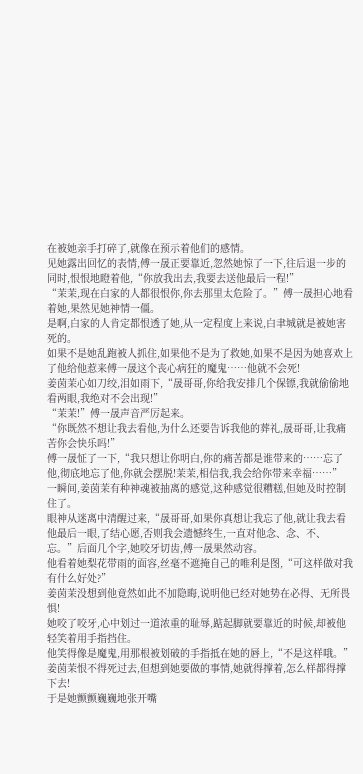在被她亲手打碎了,就像在预示着他们的感情。
见她露出回忆的表情,傅一晟正要靠近,忽然她惊了一下,往后退一步的同时,恨恨地瞪着他,“你放我出去,我要去送他最后一程!”
“茉茉,现在白家的人都很恨你,你去那里太危险了。”傅一晟担心地看着她,果然见她神情一僵。
是啊,白家的人肯定都恨透了她,从一定程度上来说,白聿城就是被她害死的。
如果不是她乱跑被人抓住,如果他不是为了救她,如果不是因为她喜欢上了他给他惹来傅一晟这个丧心病狂的魔鬼……他就不会死!
姜茵茉心如刀绞,泪如雨下,“晟哥哥,你给我安排几个保镖,我就偷偷地看两眼,我绝对不会出现!”
“茉茉!”傅一晟声音严厉起来。
“你既然不想让我去看他,为什么还要告诉我他的葬礼,晟哥哥,让我痛苦你会快乐吗!”
傅一晟怔了一下,“我只想让你明白,你的痛苦都是谁带来的……忘了他,彻底地忘了他,你就会摆脱!茉茉,相信我,我会给你带来幸福……”
一瞬间,姜茵茉有种神魂被抽离的感觉,这种感觉很糟糕,但她及时控制住了。
眼神从迷离中清醒过来,“晟哥哥,如果你真想让我忘了他,就让我去看他最后一眼,了结心愿,否则我会遗憾终生,一直对他念、念、不、忘。”后面几个字,她咬牙切齿,傅一晟果然动容。
他看着她梨花带雨的面容,丝毫不遮掩自己的唯利是图,“可这样做对我有什么好处?”
姜茵茉没想到他竟然如此不加隐晦,说明他已经对她势在必得、无所畏惧!
她咬了咬牙,心中划过一道浓重的耻辱,踮起脚就要靠近的时候,却被他轻笑着用手指挡住。
他笑得像是魔鬼,用那根被划破的手指抵在她的唇上,“不是这样哦。”
姜茵茉恨不得死过去,但想到她要做的事情,她就得撑着,怎么样都得撑下去!
于是她颤颤巍巍地张开嘴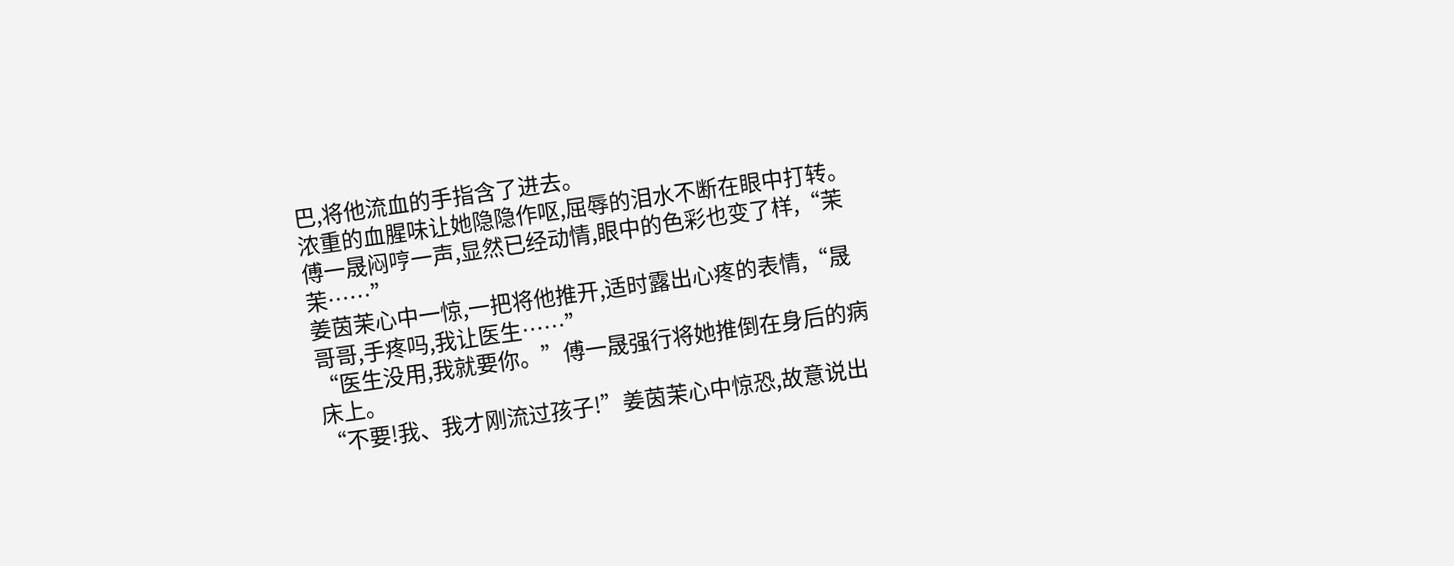巴,将他流血的手指含了进去。
浓重的血腥味让她隐隐作呕,屈辱的泪水不断在眼中打转。
傅一晟闷哼一声,显然已经动情,眼中的色彩也变了样,“茉茉……”
姜茵茉心中一惊,一把将他推开,适时露出心疼的表情,“晟哥哥,手疼吗,我让医生……”
“医生没用,我就要你。”傅一晟强行将她推倒在身后的病床上。
“不要!我、我才刚流过孩子!”姜茵茉心中惊恐,故意说出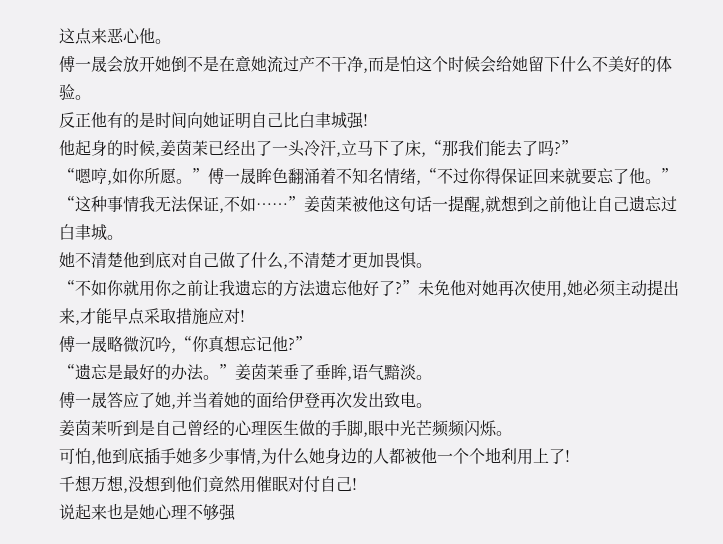这点来恶心他。
傅一晟会放开她倒不是在意她流过产不干净,而是怕这个时候会给她留下什么不美好的体验。
反正他有的是时间向她证明自己比白聿城强!
他起身的时候,姜茵茉已经出了一头冷汗,立马下了床,“那我们能去了吗?”
“嗯哼,如你所愿。”傅一晟眸色翻涌着不知名情绪,“不过你得保证回来就要忘了他。”
“这种事情我无法保证,不如……”姜茵茉被他这句话一提醒,就想到之前他让自己遗忘过白聿城。
她不清楚他到底对自己做了什么,不清楚才更加畏惧。
“不如你就用你之前让我遗忘的方法遗忘他好了?”未免他对她再次使用,她必须主动提出来,才能早点采取措施应对!
傅一晟略微沉吟,“你真想忘记他?”
“遗忘是最好的办法。”姜茵茉垂了垂眸,语气黯淡。
傅一晟答应了她,并当着她的面给伊登再次发出致电。
姜茵茉听到是自己曾经的心理医生做的手脚,眼中光芒频频闪烁。
可怕,他到底插手她多少事情,为什么她身边的人都被他一个个地利用上了!
千想万想,没想到他们竟然用催眠对付自己!
说起来也是她心理不够强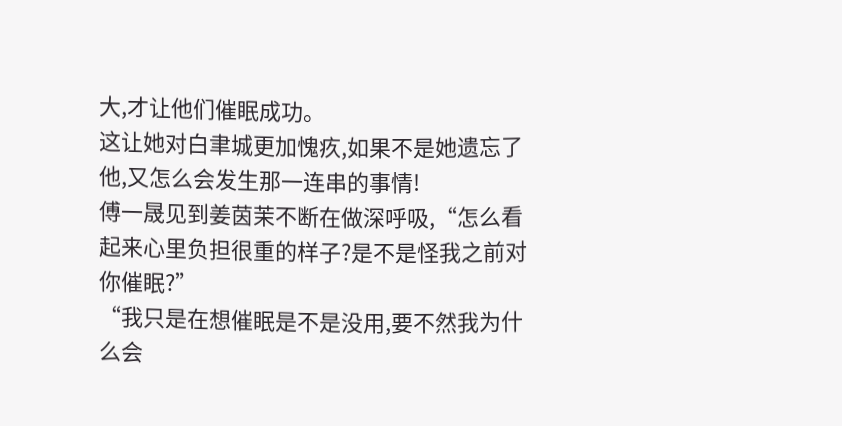大,才让他们催眠成功。
这让她对白聿城更加愧疚,如果不是她遗忘了他,又怎么会发生那一连串的事情!
傅一晟见到姜茵茉不断在做深呼吸,“怎么看起来心里负担很重的样子?是不是怪我之前对你催眠?”
“我只是在想催眠是不是没用,要不然我为什么会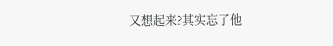又想起来?其实忘了他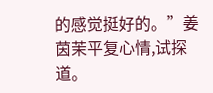的感觉挺好的。”姜茵茉平复心情,试探道。